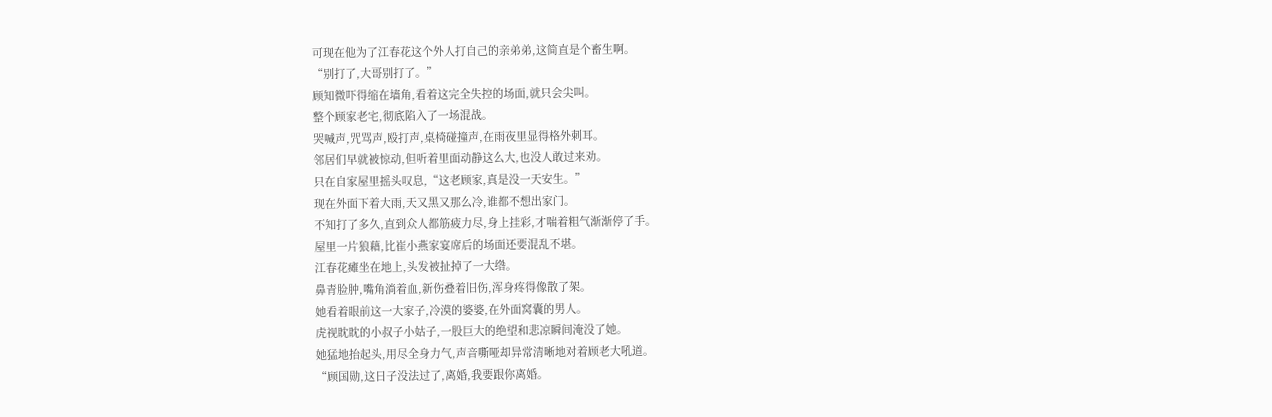可现在他为了江春花这个外人打自己的亲弟弟,这简直是个畜生啊。
“别打了,大哥别打了。”
顾知微吓得缩在墙角,看着这完全失控的场面,就只会尖叫。
整个顾家老宅,彻底陷入了一场混战。
哭喊声,咒骂声,殴打声,桌椅碰撞声,在雨夜里显得格外刺耳。
邻居们早就被惊动,但听着里面动静这么大,也没人敢过来劝。
只在自家屋里摇头叹息,“这老顾家,真是没一天安生。”
现在外面下着大雨,天又黑又那么冷,谁都不想出家门。
不知打了多久,直到众人都筋疲力尽,身上挂彩,才喘着粗气渐渐停了手。
屋里一片狼藉,比崔小燕家宴席后的场面还要混乱不堪。
江春花瘫坐在地上,头发被扯掉了一大绺。
鼻青脸肿,嘴角淌着血,新伤叠着旧伤,浑身疼得像散了架。
她看着眼前这一大家子,冷漠的婆婆,在外面窝囊的男人。
虎视眈眈的小叔子小姑子,一股巨大的绝望和悲凉瞬间淹没了她。
她猛地抬起头,用尽全身力气,声音嘶哑却异常清晰地对着顾老大吼道。
“顾国勋,这日子没法过了,离婚,我要跟你离婚。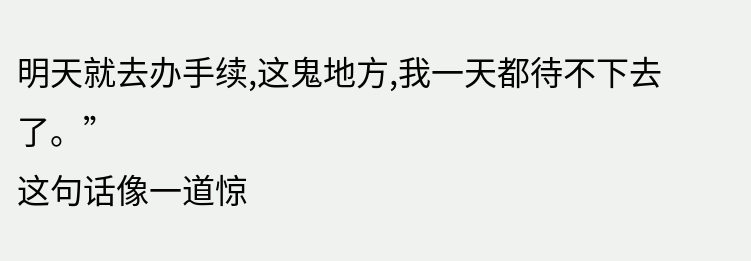明天就去办手续,这鬼地方,我一天都待不下去了。”
这句话像一道惊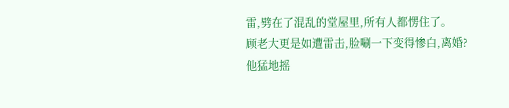雷,劈在了混乱的堂屋里,所有人都愣住了。
顾老大更是如遭雷击,脸唰一下变得惨白,离婚?
他猛地摇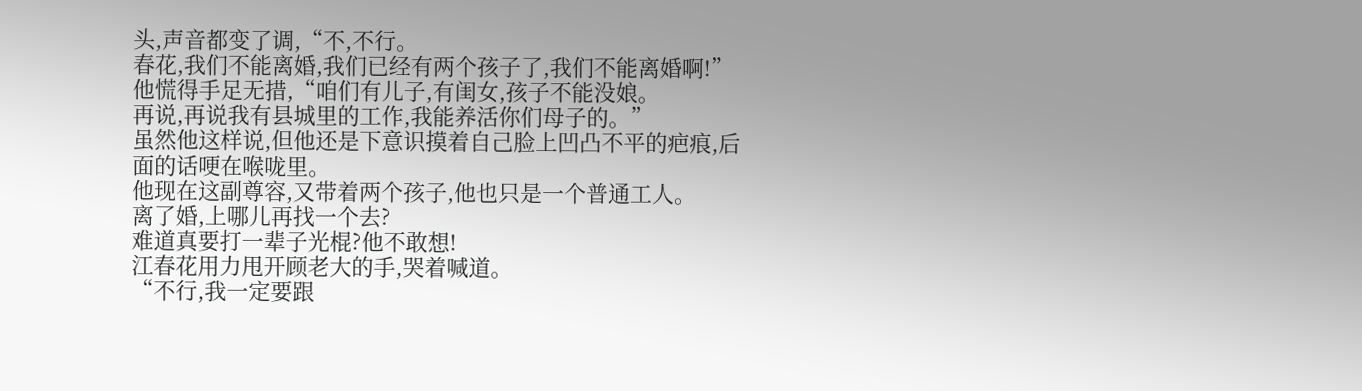头,声音都变了调,“不,不行。
春花,我们不能离婚,我们已经有两个孩子了,我们不能离婚啊!”
他慌得手足无措,“咱们有儿子,有闺女,孩子不能没娘。
再说,再说我有县城里的工作,我能养活你们母子的。”
虽然他这样说,但他还是下意识摸着自己脸上凹凸不平的疤痕,后面的话哽在喉咙里。
他现在这副尊容,又带着两个孩子,他也只是一个普通工人。
离了婚,上哪儿再找一个去?
难道真要打一辈子光棍?他不敢想!
江春花用力甩开顾老大的手,哭着喊道。
“不行,我一定要跟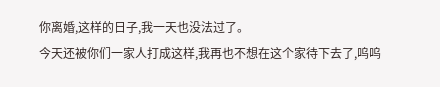你离婚,这样的日子,我一天也没法过了。
今天还被你们一家人打成这样,我再也不想在这个家待下去了,呜呜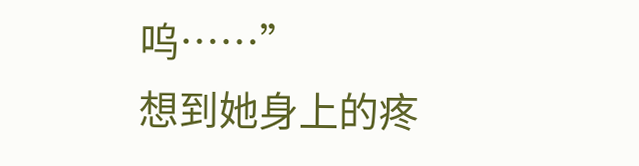呜……”
想到她身上的疼